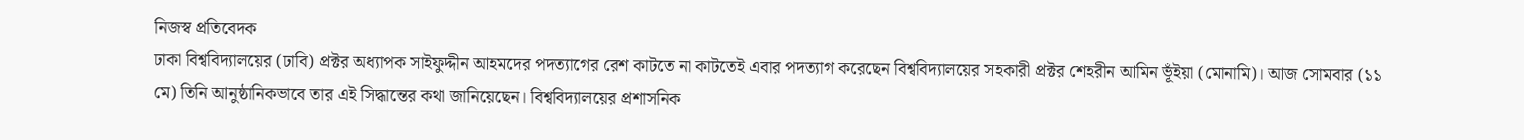নিজস্ব প্রতিবেদক
ঢাকা বিশ্ববিদ্যালয়ের (ঢাবি) প্রক্টর অধ্যাপক সাইফুদ্দীন আহমদের পদত্যাগের রেশ কাটতে না কাটতেই এবার পদত্যাগ করেছেন বিশ্ববিদ্যালয়ের সহকারী প্রক্টর শেহরীন আমিন ভূঁইয়া (মোনামি)। আজ সোমবার (১১ মে) তিনি আনুষ্ঠানিকভাবে তার এই সিদ্ধান্তের কথা জানিয়েছেন। বিশ্ববিদ্যালয়ের প্রশাসনিক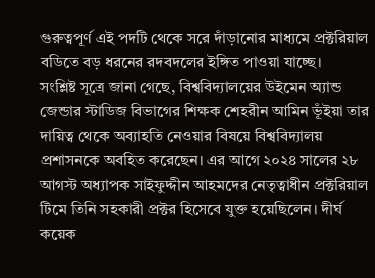গুরুত্বপূর্ণ এই পদটি থেকে সরে দাঁড়ানোর মাধ্যমে প্রক্টরিয়াল বডিতে বড় ধরনের রদবদলের ইঙ্গিত পাওয়া যাচ্ছে।
সংশ্লিষ্ট সূত্রে জানা গেছে, বিশ্ববিদ্যালয়ের উইমেন অ্যান্ড জেন্ডার স্টাডিজ বিভাগের শিক্ষক শেহরীন আমিন ভূঁইয়া তার দায়িত্ব থেকে অব্যাহতি নেওয়ার বিষয়ে বিশ্ববিদ্যালয় প্রশাসনকে অবহিত করেছেন। এর আগে ২০২৪ সালের ২৮ আগস্ট অধ্যাপক সাইফুদ্দীন আহমদের নেতৃত্বাধীন প্রক্টরিয়াল টিমে তিনি সহকারী প্রক্টর হিসেবে যুক্ত হয়েছিলেন। দীর্ঘ কয়েক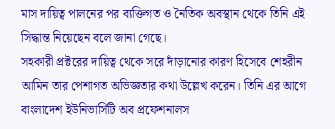মাস দায়িত্ব পালনের পর ব্যক্তিগত ও নৈতিক অবস্থান থেকে তিনি এই সিদ্ধান্ত নিয়েছেন বলে জানা গেছে।
সহকারী প্রক্টরের দায়িত্ব থেকে সরে দাঁড়ানোর কারণ হিসেবে শেহরীন আমিন তার পেশাগত অভিজ্ঞতার কথা উল্লেখ করেন। তিনি এর আগে বাংলাদেশ ইউনিভার্সিটি অব প্রফেশনালস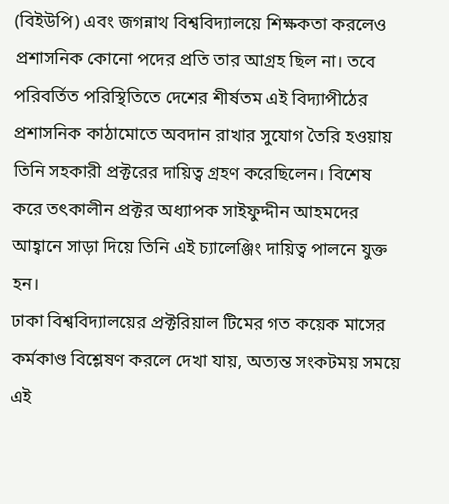(বিইউপি) এবং জগন্নাথ বিশ্ববিদ্যালয়ে শিক্ষকতা করলেও প্রশাসনিক কোনো পদের প্রতি তার আগ্রহ ছিল না। তবে পরিবর্তিত পরিস্থিতিতে দেশের শীর্ষতম এই বিদ্যাপীঠের প্রশাসনিক কাঠামোতে অবদান রাখার সুযোগ তৈরি হওয়ায় তিনি সহকারী প্রক্টরের দায়িত্ব গ্রহণ করেছিলেন। বিশেষ করে তৎকালীন প্রক্টর অধ্যাপক সাইফুদ্দীন আহমদের আহ্বানে সাড়া দিয়ে তিনি এই চ্যালেঞ্জিং দায়িত্ব পালনে যুক্ত হন।
ঢাকা বিশ্ববিদ্যালয়ের প্রক্টরিয়াল টিমের গত কয়েক মাসের কর্মকাণ্ড বিশ্লেষণ করলে দেখা যায়, অত্যন্ত সংকটময় সময়ে এই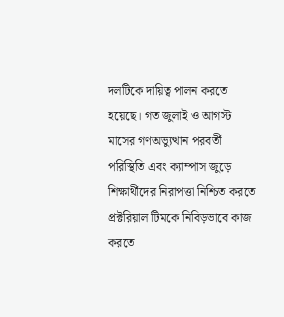দলটিকে দায়িত্ব পালন করতে হয়েছে। গত জুলাই ও আগস্ট মাসের গণঅভ্যুত্থান পরবর্তী পরিস্থিতি এবং ক্যাম্পাস জুড়ে শিক্ষার্থীদের নিরাপত্তা নিশ্চিত করতে প্রক্টরিয়াল টিমকে নিবিড়ভাবে কাজ করতে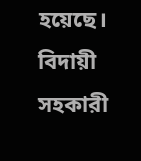হয়েছে। বিদায়ী সহকারী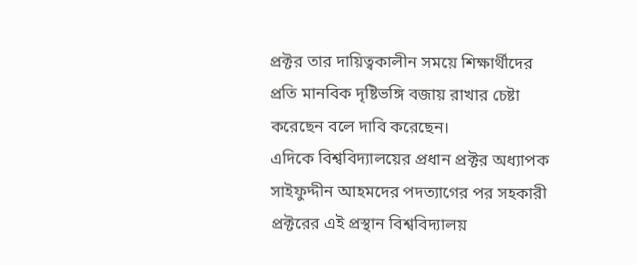প্রক্টর তার দায়িত্বকালীন সময়ে শিক্ষার্থীদের প্রতি মানবিক দৃষ্টিভঙ্গি বজায় রাখার চেষ্টা করেছেন বলে দাবি করেছেন।
এদিকে বিশ্ববিদ্যালয়ের প্রধান প্রক্টর অধ্যাপক সাইফুদ্দীন আহমদের পদত্যাগের পর সহকারী প্রক্টরের এই প্রস্থান বিশ্ববিদ্যালয়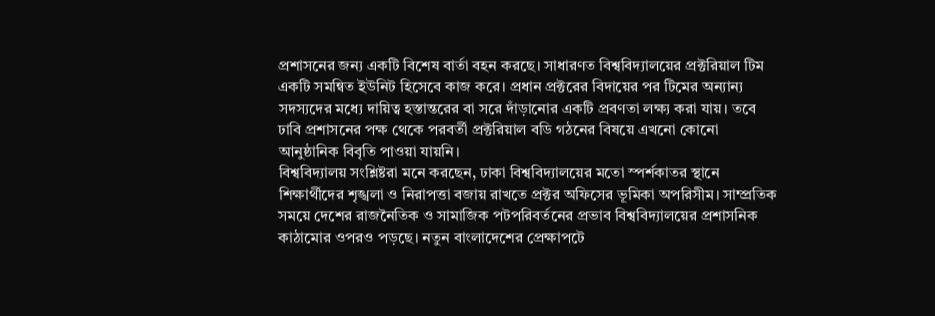প্রশাসনের জন্য একটি বিশেষ বার্তা বহন করছে। সাধারণত বিশ্ববিদ্যালয়ের প্রক্টরিয়াল টিম একটি সমন্বিত ইউনিট হিসেবে কাজ করে। প্রধান প্রক্টরের বিদায়ের পর টিমের অন্যান্য সদস্যদের মধ্যে দায়িত্ব হস্তান্তরের বা সরে দাঁড়ানোর একটি প্রবণতা লক্ষ্য করা যায়। তবে ঢাবি প্রশাসনের পক্ষ থেকে পরবর্তী প্রক্টরিয়াল বডি গঠনের বিষয়ে এখনো কোনো আনুষ্ঠানিক বিবৃতি পাওয়া যায়নি।
বিশ্ববিদ্যালয় সংশ্লিষ্টরা মনে করছেন, ঢাকা বিশ্ববিদ্যালয়ের মতো স্পর্শকাতর স্থানে শিক্ষার্থীদের শৃঙ্খলা ও নিরাপত্তা বজায় রাখতে প্রক্টর অফিসের ভূমিকা অপরিসীম। সাম্প্রতিক সময়ে দেশের রাজনৈতিক ও সামাজিক পটপরিবর্তনের প্রভাব বিশ্ববিদ্যালয়ের প্রশাসনিক কাঠামোর ওপরও পড়ছে। নতুন বাংলাদেশের প্রেক্ষাপটে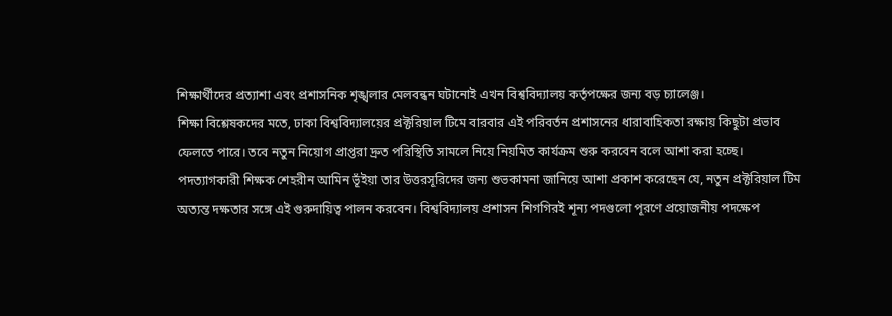শিক্ষার্থীদের প্রত্যাশা এবং প্রশাসনিক শৃঙ্খলার মেলবন্ধন ঘটানোই এখন বিশ্ববিদ্যালয় কর্তৃপক্ষের জন্য বড় চ্যালেঞ্জ।
শিক্ষা বিশ্লেষকদের মতে, ঢাকা বিশ্ববিদ্যালয়ের প্রক্টরিয়াল টিমে বারবার এই পরিবর্তন প্রশাসনের ধারাবাহিকতা রক্ষায় কিছুটা প্রভাব ফেলতে পারে। তবে নতুন নিয়োগ প্রাপ্তরা দ্রুত পরিস্থিতি সামলে নিয়ে নিয়মিত কার্যক্রম শুরু করবেন বলে আশা করা হচ্ছে। পদত্যাগকারী শিক্ষক শেহরীন আমিন ভূঁইয়া তার উত্তরসূরিদের জন্য শুভকামনা জানিয়ে আশা প্রকাশ করেছেন যে, নতুন প্রক্টরিয়াল টিম অত্যন্ত দক্ষতার সঙ্গে এই গুরুদায়িত্ব পালন করবেন। বিশ্ববিদ্যালয় প্রশাসন শিগগিরই শূন্য পদগুলো পূরণে প্রয়োজনীয় পদক্ষেপ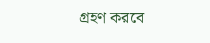গ্রহণ করবে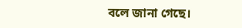বলে জানা গেছে।